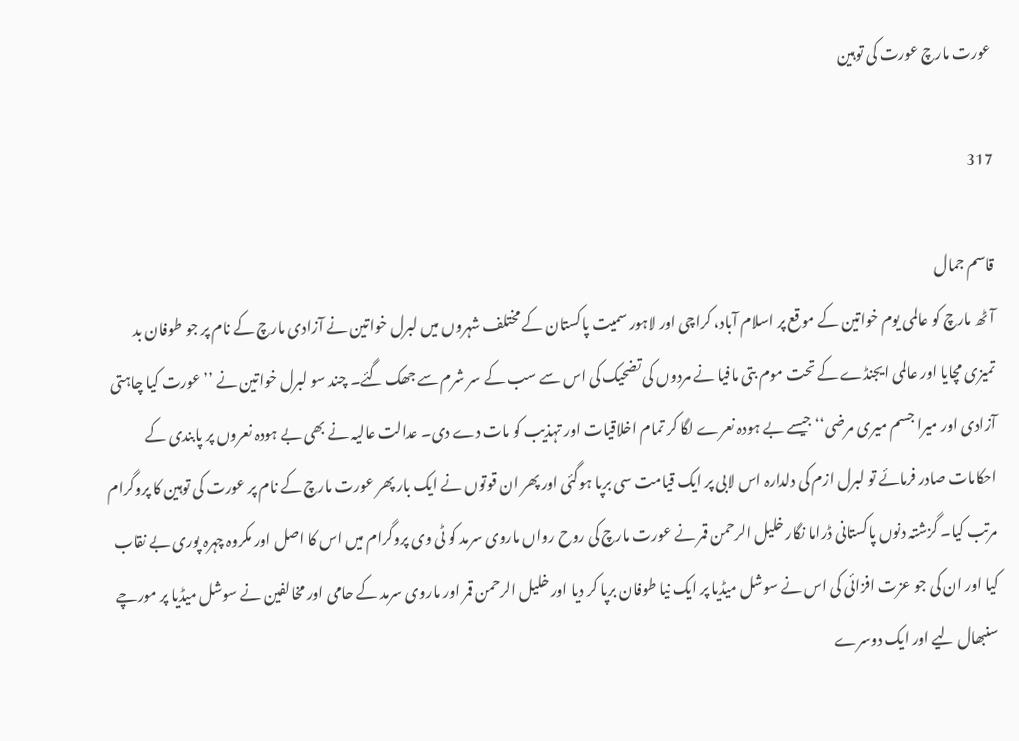عورت مارچ عورت کی توہین

317

قاسم جمال
آٹھ مارچ کو عالمی یوم خواتین کے موقع پر اسلام آباد، کراچی اور لاہور سمیت پاکستان کے مختلف شہروں میں لبرل خواتین نے آزادی مارچ کے نام پر جو طوفان بد تمیزی مچایا اور عالمی ایجنڈے کے تحت موم بتی مافیا نے مردوں کی تضحیک کی اس سے سب کے سر شرم سے جھک گئے۔ چند سو لبرل خواتین نے ’’عورت کیا چاہتی آزادی اور میرا جسم میری مرضی‘‘ جیسے بے ہودہ نعرے لگا کر تمام اخلاقیات اور تہذیب کو مات دے دی۔ عدالت عالیہ نے بھی بے ہودہ نعروں پر پابندی کے احکامات صادر فرمائے تو لبرل ازم کی دلدارہ اس لابی پر ایک قیامت سی برپا ہوگئی اور پھر ان قوتوں نے ایک بار پھر عورت مارچ کے نام پر عورت کی توہین کا پروگرام مرتب کیا۔ گزشتہ دنوں پاکستانی ڈراما نگار خلیل الرحمن قمر نے عورت مارچ کی روح رواں ماروی سرمد کو ٹی وی پروگرام میں اس کا اصل اور مکروہ چہرہ پوری بے نقاب کیا اور ان کی جو عزت افزائی کی اس نے سوشل میڈیا پر ایک نیا طوفان برپا کر دیا اور خلیل الرحمن قمر اور ماروی سرمد کے حامی اور مخالفین نے سوشل میڈیا پر مورچے سنبھال لیے اور ایک دوسرے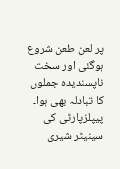پر لعن طعن شروع ہوگئی اور سخت ناپسندیدہ جملوں کا تبادلہ بھی ہوا۔ پیپلزپارٹی کی سینیٹر شیری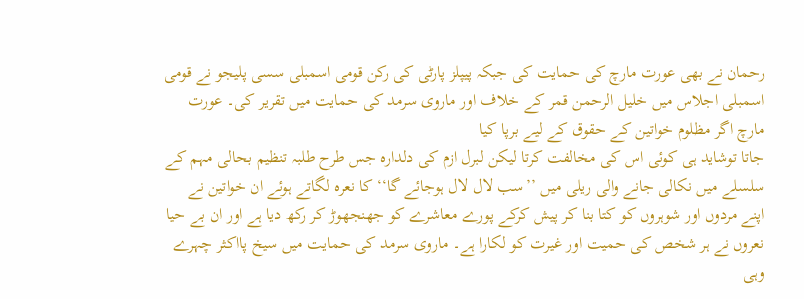رحمان نے بھی عورت مارچ کی حمایت کی جبکہ پیپلز پارٹی کی رکن قومی اسمبلی سسی پلیجو نے قومی اسمبلی اجلاس میں خلیل الرحمن قمر کے خلاف اور ماروی سرمد کی حمایت میں تقریر کی۔ عورت مارچ اگر مظلوم خواتین کے حقوق کے لیے برپا کیا
جاتا توشاید ہی کوئی اس کی مخالفت کرتا لیکن لبرل ازم کی دلدارہ جس طرح طلبہ تنظیم بحالی مہم کے سلسلے میں نکالی جانے والی ریلی میں ’’سب لال لال ہوجائے گا‘‘ کا نعرہ لگاتے ہوئے ان خواتین نے اپنے مردوں اور شوہروں کو کتا بنا کر پیش کرکے پورے معاشرے کو جھنجھوڑ کر رکھ دیا ہے اور ان بے حیا نعروں نے ہر شخص کی حمیت اور غیرت کو لکارا ہے۔ ماروی سرمد کی حمایت میں سیخ پااکثر چہرے وہی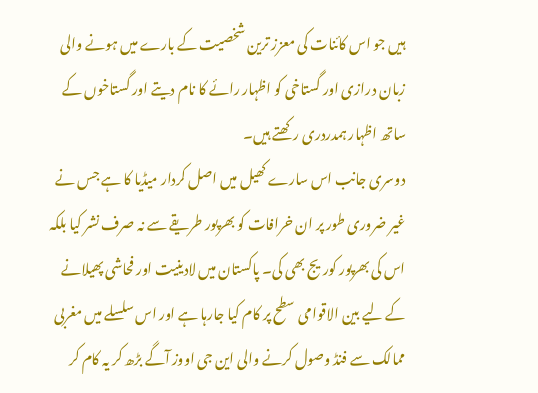ہیں جو اس کائنات کی معزز ترین شخصیت کے بارے میں ہونے والی زبان درازی اور گستاخی کو اظہار رائے کا نام دیتے اور گستاخوں کے ساتھ اظہار ہمدردری رکھتے ہیں۔
دوسری جانب اس سارے کھیل میں اصل کردار میڈیا کا ہے جس نے غیر ضروری طور پر ان خرافات کو بھرپور طریقے سے نہ صرف نشر کیا بلکہ اس کی بھرپور کوریج بھی کی۔ پاکستان میں لادینیت اور فحاشی پھیلانے کے لیے بین الاقوامی سطح پر کام کیا جارہا ہے اور اس سلسلے میں مغربی ممالک سے فنڈ وصول کرنے والی این جی اووز آگے بڑھ کر یہ کام کر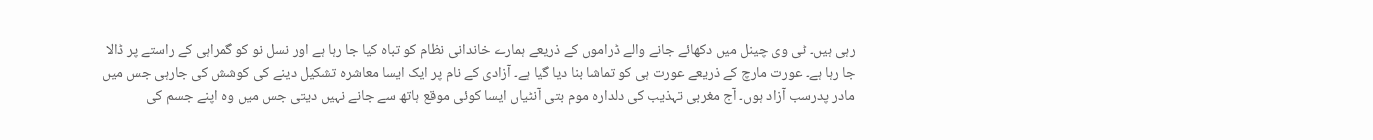رہی ہیں۔ ٹی وی چینل میں دکھائے جانے والے ڈراموں کے ذریعے ہمارے خاندانی نظام کو تباہ کیا جا رہا ہے اور نسل نو کو گمراہی کے راستے پر ڈالا جا رہا ہے۔ عورت مارچ کے ذریعے عورت ہی کو تماشا بنا دیا گیا ہے۔ آزادی کے نام پر ایک ایسا معاشرہ تشکیل دینے کی کوشش کی جارہی جس میں مادر پدرسب آزاد ہوں۔ آج مغربی تہذیب کی دلدارہ موم بتی آنٹیاں ایسا کوئی موقع ہاتھ سے جانے نہیں دیتی جس میں وہ اپنے جسم کی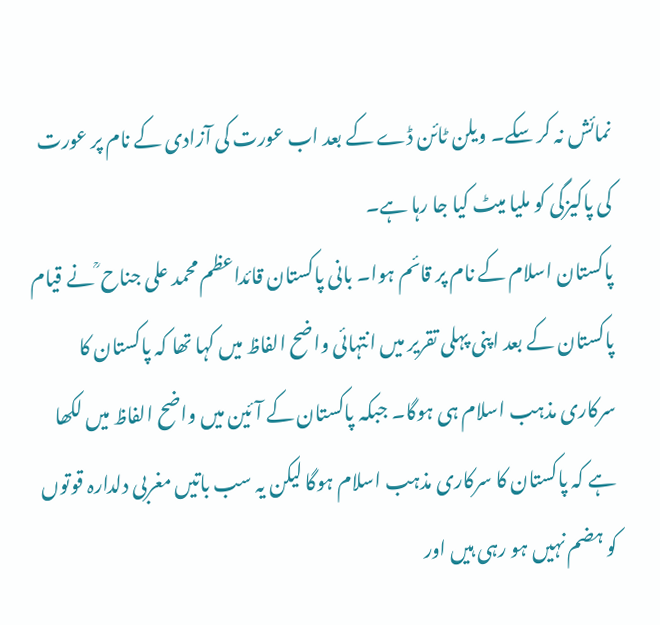نمائش نہ کر سکے۔ ویلن ٹائن ڈے کے بعد اب عورت کی آزادی کے نام پر عورت کی پاکیزگی کو ملیا میٹ کیا جا رہا ہے۔
پاکستان اسلام کے نام پر قائم ہوا۔ بانی پاکستان قائداعظم محمد علی جناح ؒ نے قیام پاکستان کے بعد اپنی پہلی تقریر میں انتہائی واضح الفاظ میں کہا تھا کہ پاکستان کا سرکاری مذہب اسلام ہی ہوگا۔ جبکہ پاکستان کے آئین میں واضح الفاظ میں لکھا ہے کہ پاکستان کا سرکاری مذہب اسلام ہوگا لیکن یہ سب باتیں مغربی دلدارہ قوتوں کو ہضم نہیں ہو رہی ہیں اور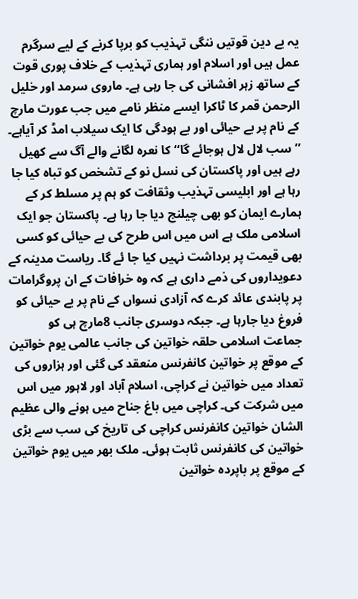یہ بے دین قوتیں ننگی تہذیب کو برپا کرنے کے لیے سرگرم عمل ہیں اور اسلام اور ہماری تہذیب کے خلاف پوری قوت کے ساتھ زہر افشانی کی جا رہی ہے۔ ماروی سرمد اور خلیل الرحمن قمر کا ٹاکرا ایسے منظر نامے میں جب عورت مارچ کے نام پر بے حیائی اور بے ہودگی کا ایک سیلاب امڈ کر آیاہے۔ ’’سب لال لال ہوجائے گا‘‘ کا نعرہ لگانے والے آگ سے کھیل رہے ہیں اور پاکستان کی نسل نو کے تشخص کو تباہ کیا جا رہا ہے اور ابلیسی تہذیب وثقافت کو ہم پر مسلط کر کے ہمارے ایمان کو بھی چیلنج دیا جا رہا ہے۔ پاکستان جو ایک اسلامی ملک ہے اس میں اس طرح کی بے حیائی کو کسی بھی قیمت پر برداشت نہیں کیا جا ئے گا۔ ریاست مدینہ کے دعویداروں کی ذمے داری ہے کہ وہ خرافات کے ان پروگرامات پر پابندی عائد کرے کہ آزادی نسواں کے نام پر بے حیائی کو فروغ دیا جارہا ہے۔ جبکہ دوسری جانب 8مارچ ہی کو جماعت اسلامی حلقہ خواتین کی جانب عالمی یوم خواتین کے موقع پر خواتین کانفرنس منعقد کی گئی اور ہزاروں کی تعداد میں خواتین نے کراچی، اسلام آباد اور لاہور میں اس میں شرکت کی۔ کراچی میں باغ جناح میں ہونے والی عظیم الشان خواتین کانفرنس کراچی کی تاریخ کی سب سے بڑی خواتین کی کانفرنس ثابت ہوئی۔ ملک بھر میں یوم خواتین کے موقع پر باپردہ خواتین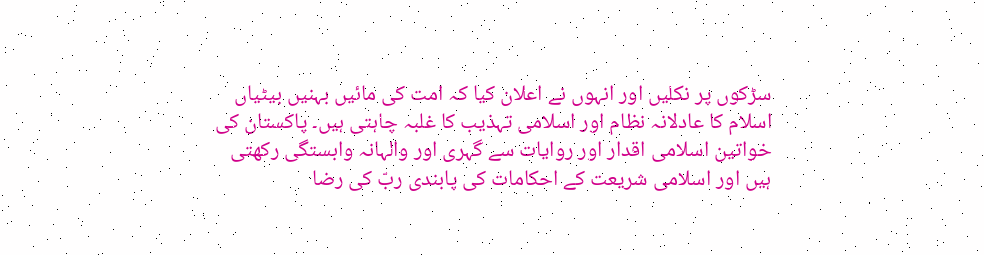سڑکوں پر نکلیں اور انہوں نے اعلان کیا کہ امت کی مائیں بہنیں بیٹیاں اسلام کا عادلانہ نظام اور اسلامی تہذیب کا غلبہ چاہتی ہیں۔ پاکستان کی خواتین اسلامی اقدار اور روایات سے گہری اور والہانہ وابستگی رکھتی ہیں اور اسلامی شریعت کے احکامات کی پابندی ربّ کی رضا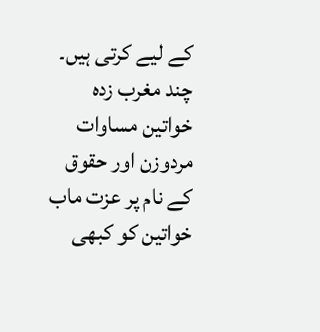کے لیے کرتی ہیں۔ چند مغرب زدہ خواتین مساوات مردوزن اور حقوق کے نام پر عزت ماب خواتین کو کبھی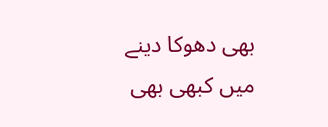بھی دھوکا دینے میں کبھی بھی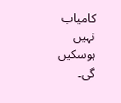کامیاب نہیں ہوسکیں گی۔